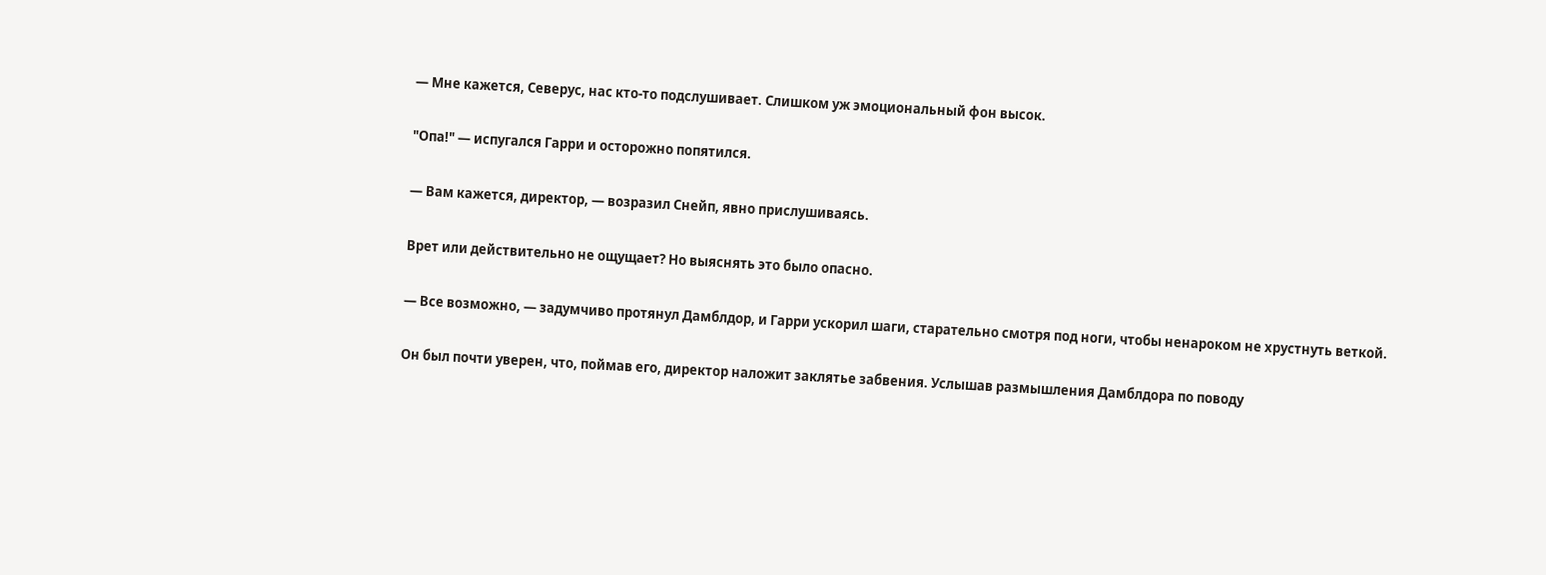— Мне кажется, Северус, нас кто-то подслушивает. Слишком уж эмоциональный фон высок.

"Опа!" — испугался Гарри и осторожно попятился.

— Вам кажется, директор, — возразил Снейп, явно прислушиваясь.

Врет или действительно не ощущает? Но выяснять это было опасно.

— Все возможно, — задумчиво протянул Дамблдор, и Гарри ускорил шаги, старательно смотря под ноги, чтобы ненароком не хрустнуть веткой.

Он был почти уверен, что, поймав его, директор наложит заклятье забвения. Услышав размышления Дамблдора по поводу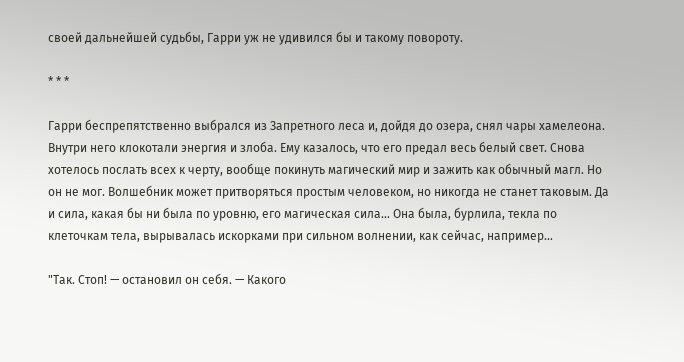своей дальнейшей судьбы, Гарри уж не удивился бы и такому повороту.

* * *

Гарри беспрепятственно выбрался из Запретного леса и, дойдя до озера, снял чары хамелеона. Внутри него клокотали энергия и злоба. Ему казалось, что его предал весь белый свет. Снова хотелось послать всех к черту, вообще покинуть магический мир и зажить как обычный магл. Но он не мог. Волшебник может притворяться простым человеком, но никогда не станет таковым. Да и сила, какая бы ни была по уровню, его магическая сила... Она была, бурлила, текла по клеточкам тела, вырывалась искорками при сильном волнении, как сейчас, например…

"Так. Стоп! — остановил он себя. — Какого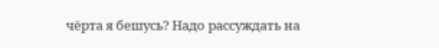чёрта я бешусь? Надо рассуждать на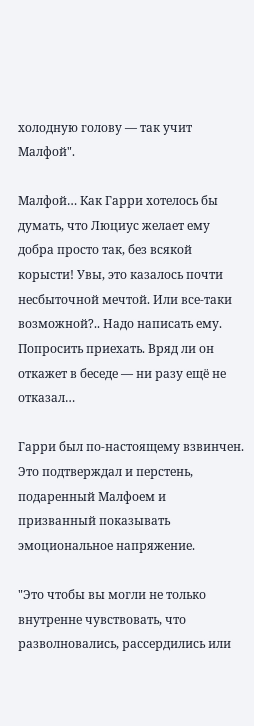холодную голову — так учит Малфой".

Малфой… Как Гарри хотелось бы думать, что Люциус желает ему добра просто так, без всякой корысти! Увы, это казалось почти несбыточной мечтой. Или все-таки возможной?.. Надо написать ему. Попросить приехать. Вряд ли он откажет в беседе — ни разу ещё не отказал…

Гарри был по-настоящему взвинчен. Это подтверждал и перстень, подаренный Малфоем и призванный показывать эмоциональное напряжение.

"Это чтобы вы могли не только внутренне чувствовать, что разволновались, рассердились или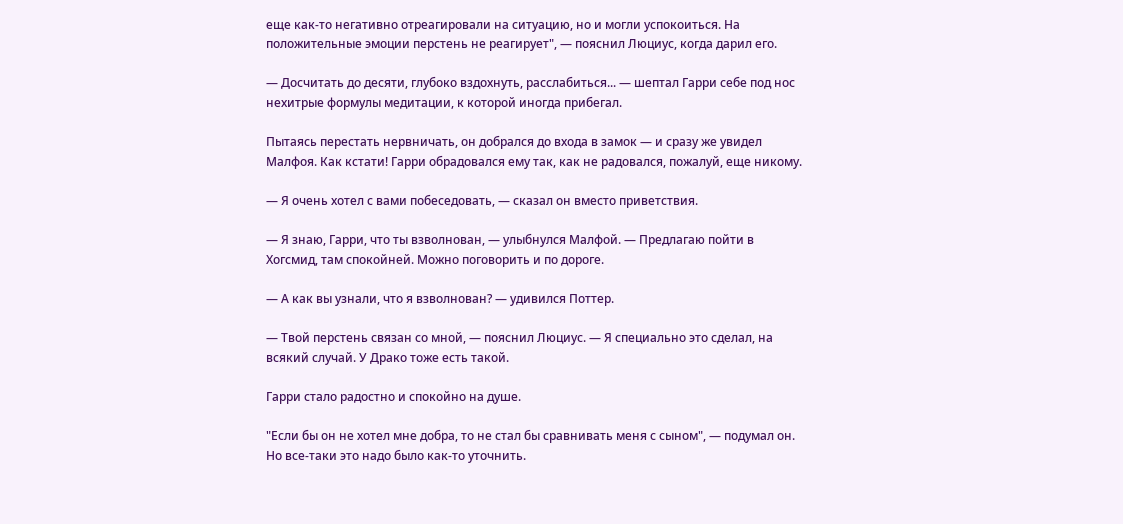еще как-то негативно отреагировали на ситуацию, но и могли успокоиться. На положительные эмоции перстень не реагирует", — пояснил Люциус, когда дарил его.

— Досчитать до десяти, глубоко вздохнуть, расслабиться... — шептал Гарри себе под нос нехитрые формулы медитации, к которой иногда прибегал.

Пытаясь перестать нервничать, он добрался до входа в замок — и сразу же увидел Малфоя. Как кстати! Гарри обрадовался ему так, как не радовался, пожалуй, еще никому.

— Я очень хотел с вами побеседовать, — сказал он вместо приветствия.

— Я знаю, Гарри, что ты взволнован, — улыбнулся Малфой. — Предлагаю пойти в Хогсмид, там спокойней. Можно поговорить и по дороге.

— А как вы узнали, что я взволнован? — удивился Поттер.

— Твой перстень связан со мной, — пояснил Люциус. — Я специально это сделал, на всякий случай. У Драко тоже есть такой.

Гарри стало радостно и спокойно на душе.

"Если бы он не хотел мне добра, то не стал бы сравнивать меня с сыном", — подумал он. Но все-таки это надо было как-то уточнить.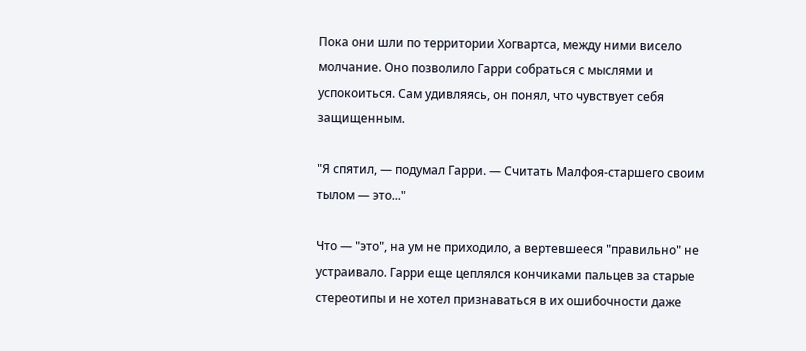Пока они шли по территории Хогвартса, между ними висело молчание. Оно позволило Гарри собраться с мыслями и успокоиться. Сам удивляясь, он понял, что чувствует себя защищенным.

"Я спятил, — подумал Гарри. — Считать Малфоя-старшего своим тылом — это..."

Что — "это", на ум не приходило, а вертевшееся "правильно" не устраивало. Гарри еще цеплялся кончиками пальцев за старые стереотипы и не хотел признаваться в их ошибочности даже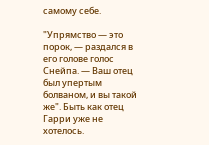самому себе.

"Упрямство — это порок, — раздался в его голове голос Снейпа. — Ваш отец был упертым болваном, и вы такой же". Быть как отец Гарри уже не хотелось.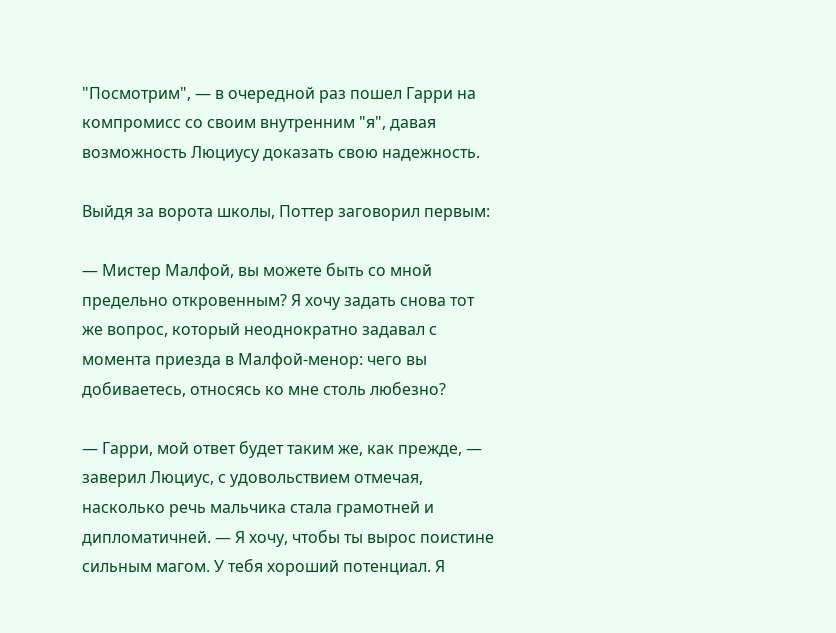"Посмотрим", — в очередной раз пошел Гарри на компромисс со своим внутренним "я", давая возможность Люциусу доказать свою надежность.

Выйдя за ворота школы, Поттер заговорил первым:

— Мистер Малфой, вы можете быть со мной предельно откровенным? Я хочу задать снова тот же вопрос, который неоднократно задавал с момента приезда в Малфой-менор: чего вы добиваетесь, относясь ко мне столь любезно?

— Гарри, мой ответ будет таким же, как прежде, — заверил Люциус, с удовольствием отмечая, насколько речь мальчика стала грамотней и дипломатичней. — Я хочу, чтобы ты вырос поистине сильным магом. У тебя хороший потенциал. Я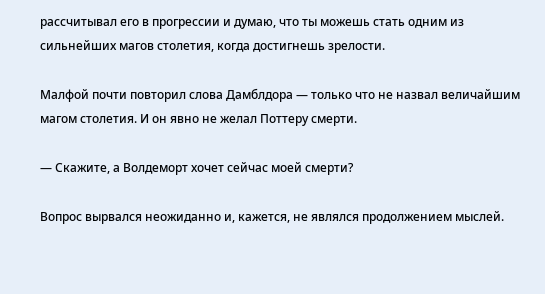рассчитывал его в прогрессии и думаю, что ты можешь стать одним из сильнейших магов столетия, когда достигнешь зрелости.

Малфой почти повторил слова Дамблдора — только что не назвал величайшим магом столетия. И он явно не желал Поттеру смерти.

— Скажите, а Волдеморт хочет сейчас моей смерти?

Вопрос вырвался неожиданно и, кажется, не являлся продолжением мыслей.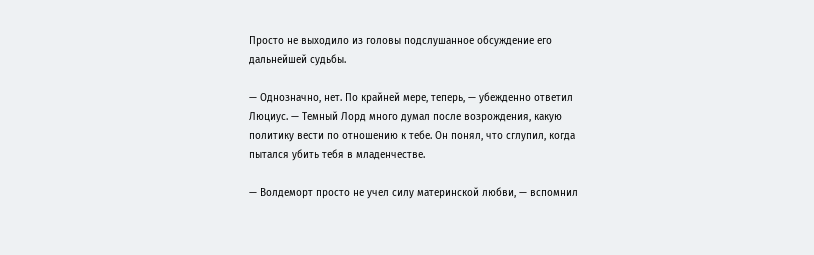Просто не выходило из головы подслушанное обсуждение его дальнейшей судьбы.

— Однозначно, нет. По крайней мере, теперь, — убежденно ответил Люциус. — Темный Лорд много думал после возрождения, какую политику вести по отношению к тебе. Он понял, что сглупил, когда пытался убить тебя в младенчестве.

— Волдеморт просто не учел силу материнской любви, — вспомнил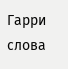Гарри слова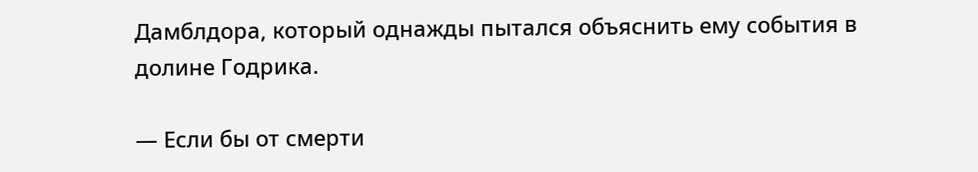Дамблдора, который однажды пытался объяснить ему события в долине Годрика.

— Если бы от смерти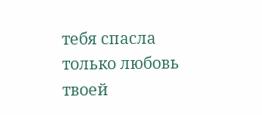тебя спасла только любовь твоей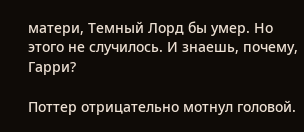матери, Темный Лорд бы умер. Но этого не случилось. И знаешь, почему, Гарри?

Поттер отрицательно мотнул головой.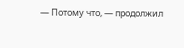— Потому что, — продолжил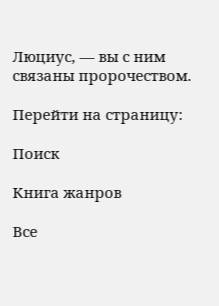Люциус, — вы с ним связаны пророчеством.

Перейти на страницу:

Поиск

Книга жанров

Все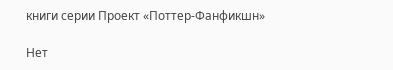книги серии Проект «Поттер-Фанфикшн»

Нет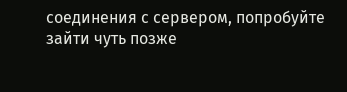соединения с сервером, попробуйте зайти чуть позже